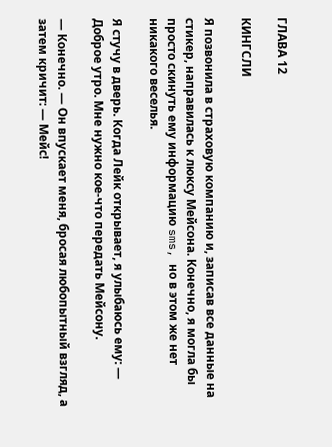ГЛАВА 12

КИНГСЛИ

Я позвонила в страховую компанию и, записав все данные на стикер, направилась к люксу Мейсона. Конечно, я могла бы просто скинуть ему информацию sms, но в этом же нет никакого веселья.

Я стучу в дверь. Когда Лейк открывает, я улыбаюсь ему: — Доброе утро. Мне нужно кое-что передать Мейсону.

— Конечно. — Он впускает меня, бросая любопытный взгляд, а затем кричит: — Мейс!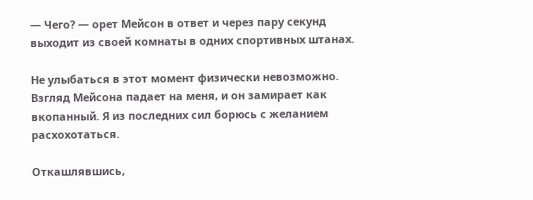— Чего? — орет Мейсон в ответ и через пару секунд выходит из своей комнаты в одних спортивных штанах.

Не улыбаться в этот момент физически невозможно. Взгляд Мейсона падает на меня, и он замирает как вкопанный. Я из последних сил борюсь с желанием расхохотаться.

Откашлявшись,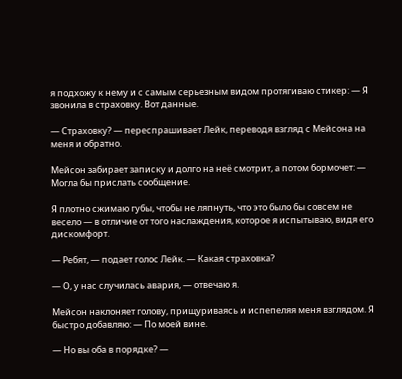я подхожу к нему и с самым серьезным видом протягиваю стикер: — Я звонила в страховку. Вот данные.

— Страховку? — переспрашивает Лейк, переводя взгляд с Мейсона на меня и обратно.

Мейсон забирает записку и долго на неё смотрит, а потом бормочет: — Могла бы прислать сообщение.

Я плотно сжимаю губы, чтобы не ляпнуть, что это было бы совсем не весело — в отличие от того наслаждения, которое я испытываю, видя его дискомфорт.

— Ребят, — подает голос Лейк. — Какая страховка?

— О, у нас случилась авария, — отвечаю я.

Мейсон наклоняет голову, прищуриваясь и испепеляя меня взглядом. Я быстро добавляю: — По моей вине.

— Но вы оба в порядке? —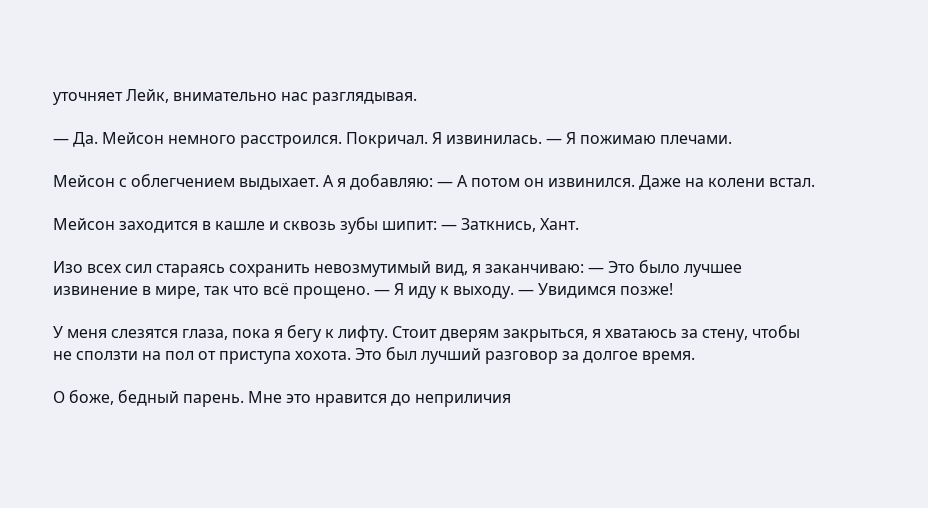уточняет Лейк, внимательно нас разглядывая.

— Да. Мейсон немного расстроился. Покричал. Я извинилась. — Я пожимаю плечами.

Мейсон с облегчением выдыхает. А я добавляю: — А потом он извинился. Даже на колени встал.

Мейсон заходится в кашле и сквозь зубы шипит: — Заткнись, Хант.

Изо всех сил стараясь сохранить невозмутимый вид, я заканчиваю: — Это было лучшее извинение в мире, так что всё прощено. — Я иду к выходу. — Увидимся позже!

У меня слезятся глаза, пока я бегу к лифту. Стоит дверям закрыться, я хватаюсь за стену, чтобы не сползти на пол от приступа хохота. Это был лучший разговор за долгое время.

О боже, бедный парень. Мне это нравится до неприличия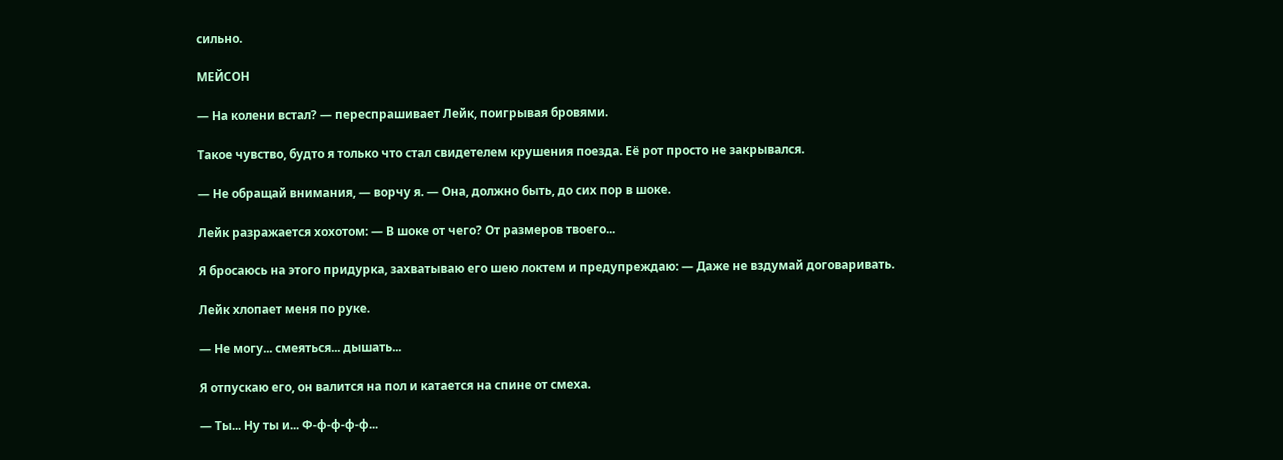сильно.

МЕЙСОН

— На колени встал? — переспрашивает Лейк, поигрывая бровями.

Такое чувство, будто я только что стал свидетелем крушения поезда. Её рот просто не закрывался.

— Не обращай внимания, — ворчу я. — Она, должно быть, до сих пор в шоке.

Лейк разражается хохотом: — В шоке от чего? От размеров твоего...

Я бросаюсь на этого придурка, захватываю его шею локтем и предупреждаю: — Даже не вздумай договаривать.

Лейк хлопает меня по руке.

— Не могу... смеяться... дышать...

Я отпускаю его, он валится на пол и катается на спине от смеха.

— Ты... Ну ты и... Ф-ф-ф-ф-ф...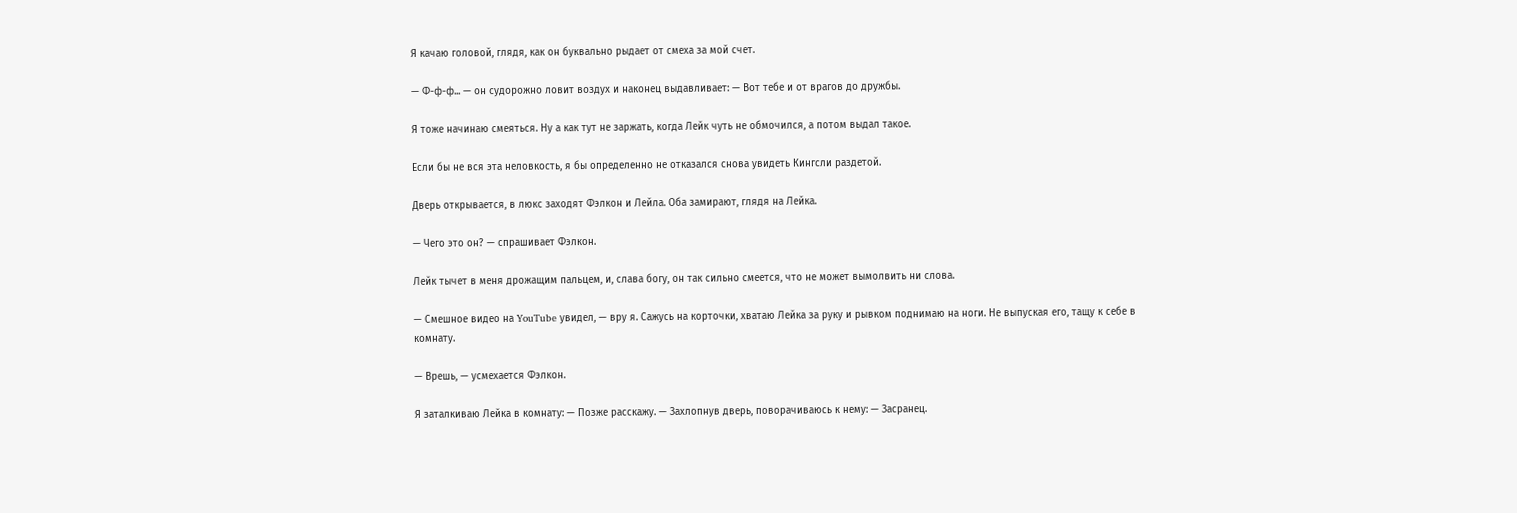Я качаю головой, глядя, как он буквально рыдает от смеха за мой счет.

— Ф-ф-ф... — он судорожно ловит воздух и наконец выдавливает: — Вот тебе и от врагов до дружбы.

Я тоже начинаю смеяться. Ну а как тут не заржать, когда Лейк чуть не обмочился, а потом выдал такое.

Если бы не вся эта неловкость, я бы определенно не отказался снова увидеть Кингсли раздетой.

Дверь открывается, в люкс заходят Фэлкон и Лейла. Оба замирают, глядя на Лейка.

— Чего это он? — спрашивает Фэлкон.

Лейк тычет в меня дрожащим пальцем, и, слава богу, он так сильно смеется, что не может вымолвить ни слова.

— Смешное видео на YouTube увидел, — вру я. Сажусь на корточки, хватаю Лейка за руку и рывком поднимаю на ноги. Не выпуская его, тащу к себе в комнату.

— Врешь, — усмехается Фэлкон.

Я заталкиваю Лейка в комнату: — Позже расскажу. — Захлопнув дверь, поворачиваюсь к нему: — Засранец.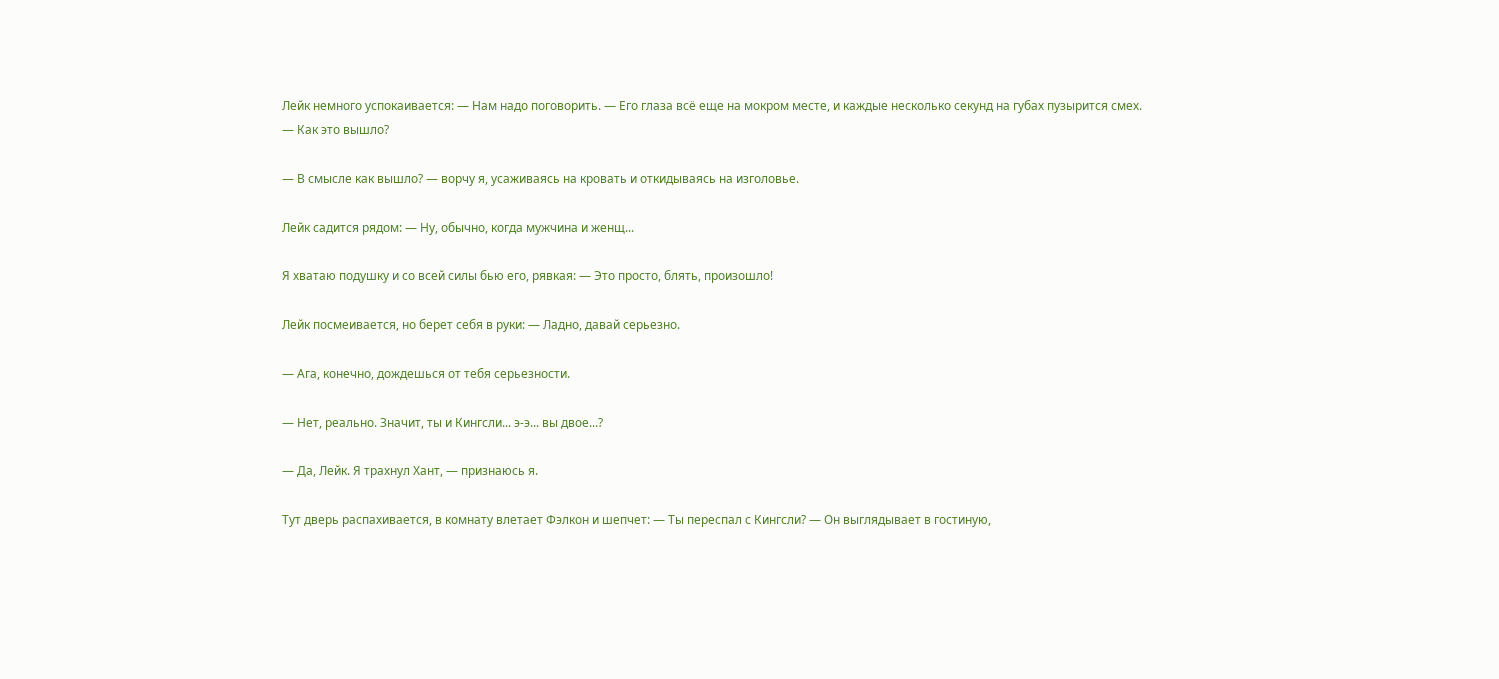Лейк немного успокаивается: — Нам надо поговорить. — Его глаза всё еще на мокром месте, и каждые несколько секунд на губах пузырится смех. — Как это вышло?

— В смысле как вышло? — ворчу я, усаживаясь на кровать и откидываясь на изголовье.

Лейк садится рядом: — Ну, обычно, когда мужчина и женщ...

Я хватаю подушку и со всей силы бью его, рявкая: — Это просто, блять, произошло!

Лейк посмеивается, но берет себя в руки: — Ладно, давай серьезно.

— Ага, конечно, дождешься от тебя серьезности.

— Нет, реально. Значит, ты и Кингсли... э-э... вы двое...?

— Да, Лейк. Я трахнул Хант, — признаюсь я.

Тут дверь распахивается, в комнату влетает Фэлкон и шепчет: — Ты переспал с Кингсли? — Он выглядывает в гостиную,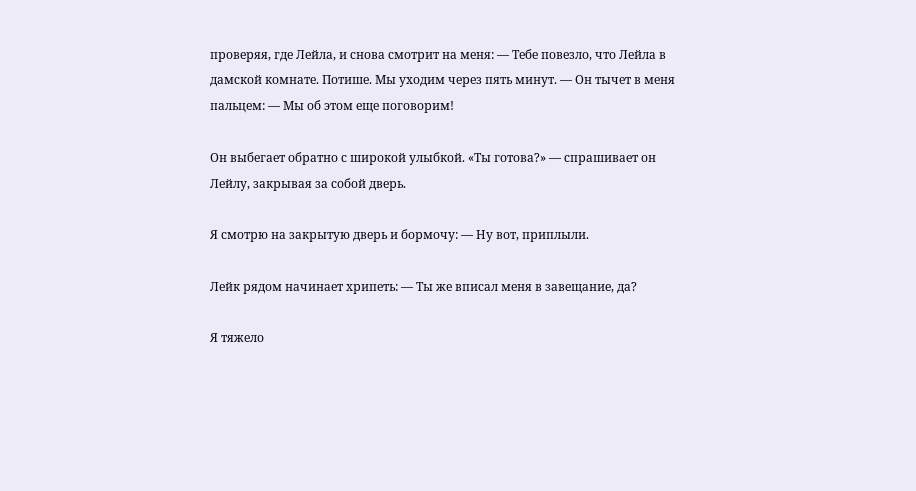проверяя, где Лейла, и снова смотрит на меня: — Тебе повезло, что Лейла в дамской комнате. Потише. Мы уходим через пять минут. — Он тычет в меня пальцем: — Мы об этом еще поговорим!

Он выбегает обратно с широкой улыбкой. «Ты готова?» — спрашивает он Лейлу, закрывая за собой дверь.

Я смотрю на закрытую дверь и бормочу: — Ну вот, приплыли.

Лейк рядом начинает хрипеть: — Ты же вписал меня в завещание, да?

Я тяжело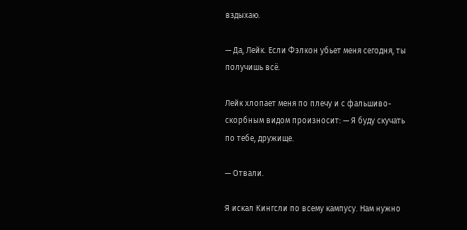вздыхаю.

— Да, Лейк. Если Фэлкон убьет меня сегодня, ты получишь всё.

Лейк хлопает меня по плечу и с фальшиво-скорбным видом произносит: — Я буду скучать по тебе, дружище.

— Отвали.

Я искал Кингсли по всему кампусу. Нам нужно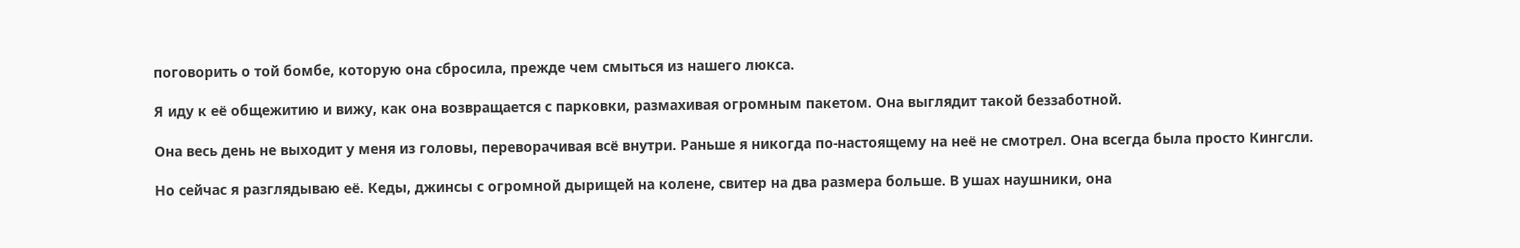поговорить о той бомбе, которую она сбросила, прежде чем смыться из нашего люкса.

Я иду к её общежитию и вижу, как она возвращается с парковки, размахивая огромным пакетом. Она выглядит такой беззаботной.

Она весь день не выходит у меня из головы, переворачивая всё внутри. Раньше я никогда по-настоящему на неё не смотрел. Она всегда была просто Кингсли.

Но сейчас я разглядываю её. Кеды, джинсы с огромной дырищей на колене, свитер на два размера больше. В ушах наушники, она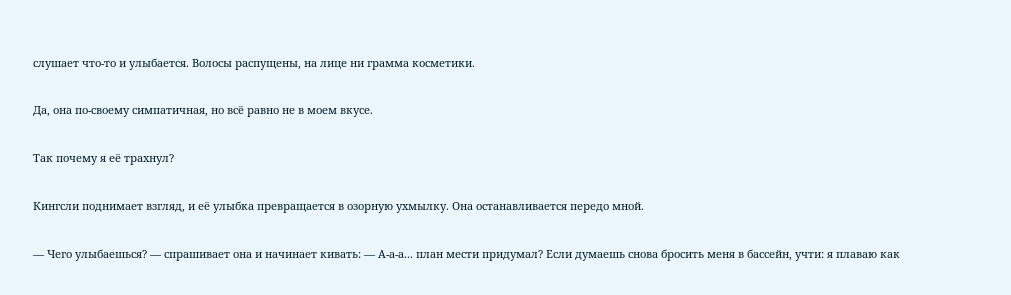слушает что-то и улыбается. Волосы распущены, на лице ни грамма косметики.

Да, она по-своему симпатичная, но всё равно не в моем вкусе.

Так почему я её трахнул?

Кингсли поднимает взгляд, и её улыбка превращается в озорную ухмылку. Она останавливается передо мной.

— Чего улыбаешься? — спрашивает она и начинает кивать: — А-а-а... план мести придумал? Если думаешь снова бросить меня в бассейн, учти: я плаваю как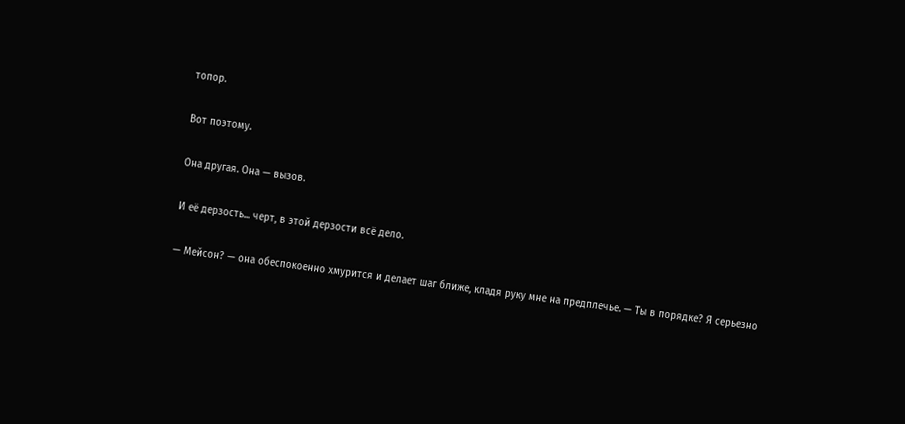топор.

Вот поэтому.

Она другая. Она — вызов.

И её дерзость... черт, в этой дерзости всё дело.

— Мейсон? — она обеспокоенно хмурится и делает шаг ближе, кладя руку мне на предплечье. — Ты в порядке? Я серьезно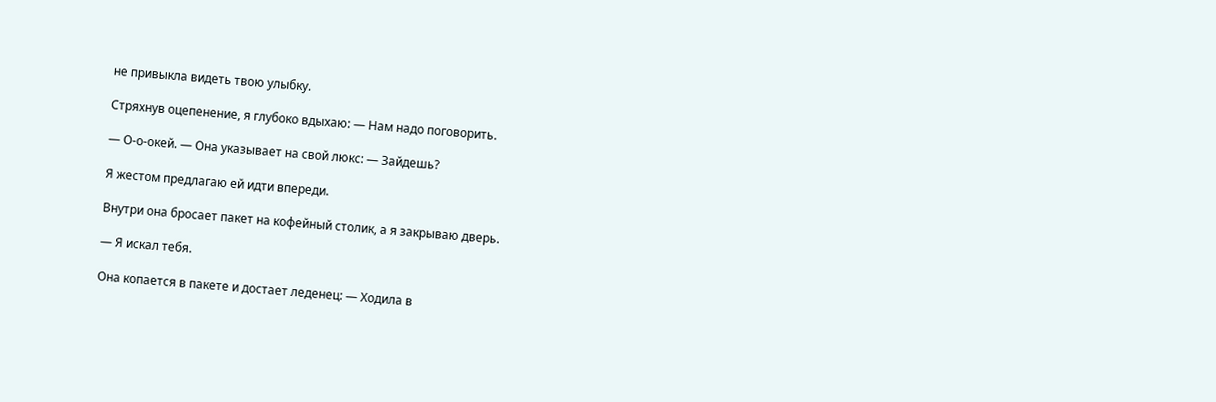не привыкла видеть твою улыбку.

Стряхнув оцепенение, я глубоко вдыхаю: — Нам надо поговорить.

— О-о-окей. — Она указывает на свой люкс: — Зайдешь?

Я жестом предлагаю ей идти впереди.

Внутри она бросает пакет на кофейный столик, а я закрываю дверь.

— Я искал тебя.

Она копается в пакете и достает леденец: — Ходила в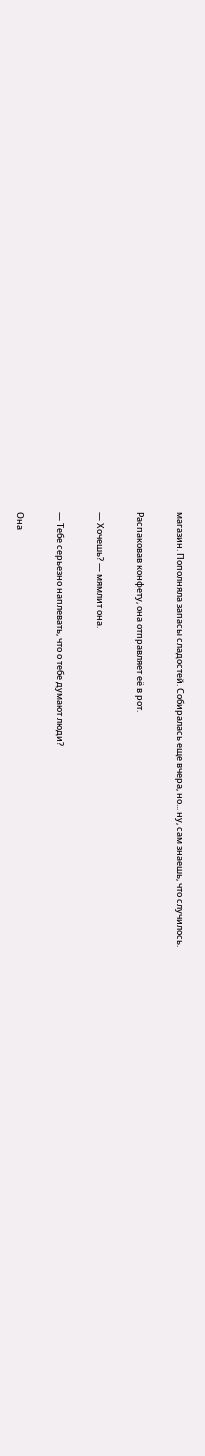магазин. Пополняла запасы сладостей. Собиралась еще вчера, но... ну, сам знаешь, что случилось.

Распаковав конфету, она отправляет её в рот.

— Хочешь? — мямлит она.

— Тебе серьезно наплевать, что о тебе думают люди?

Она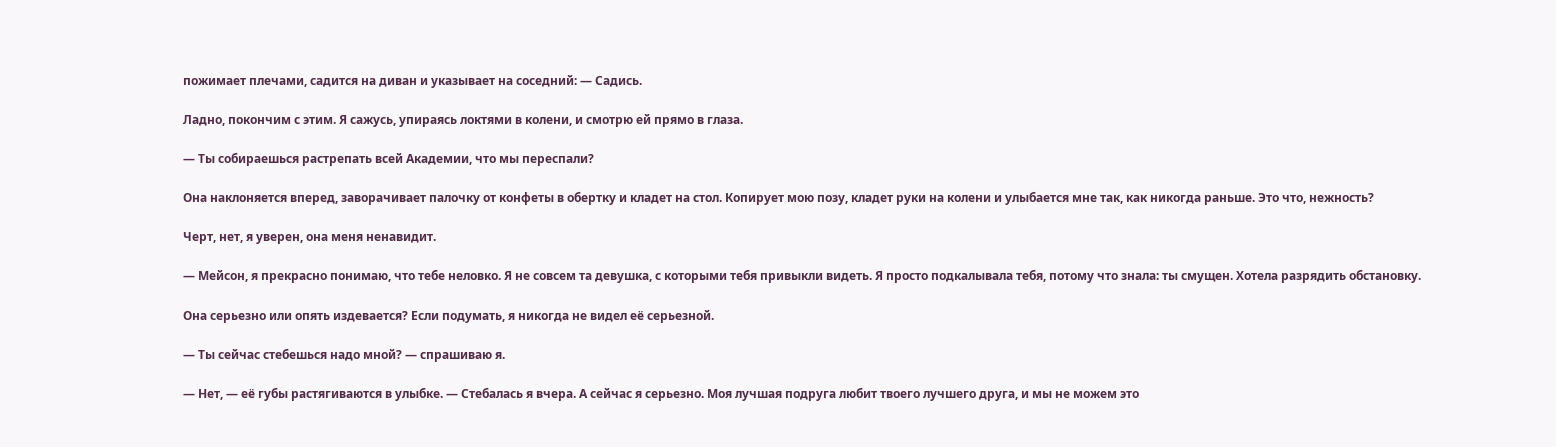пожимает плечами, садится на диван и указывает на соседний: — Садись.

Ладно, покончим с этим. Я сажусь, упираясь локтями в колени, и смотрю ей прямо в глаза.

— Ты собираешься растрепать всей Академии, что мы переспали?

Она наклоняется вперед, заворачивает палочку от конфеты в обертку и кладет на стол. Копирует мою позу, кладет руки на колени и улыбается мне так, как никогда раньше. Это что, нежность?

Черт, нет, я уверен, она меня ненавидит.

— Мейсон, я прекрасно понимаю, что тебе неловко. Я не совсем та девушка, с которыми тебя привыкли видеть. Я просто подкалывала тебя, потому что знала: ты смущен. Хотела разрядить обстановку.

Она серьезно или опять издевается? Если подумать, я никогда не видел её серьезной.

— Ты сейчас стебешься надо мной? — спрашиваю я.

— Нет, — её губы растягиваются в улыбке. — Стебалась я вчера. А сейчас я серьезно. Моя лучшая подруга любит твоего лучшего друга, и мы не можем это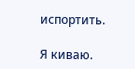испортить.

Я киваю.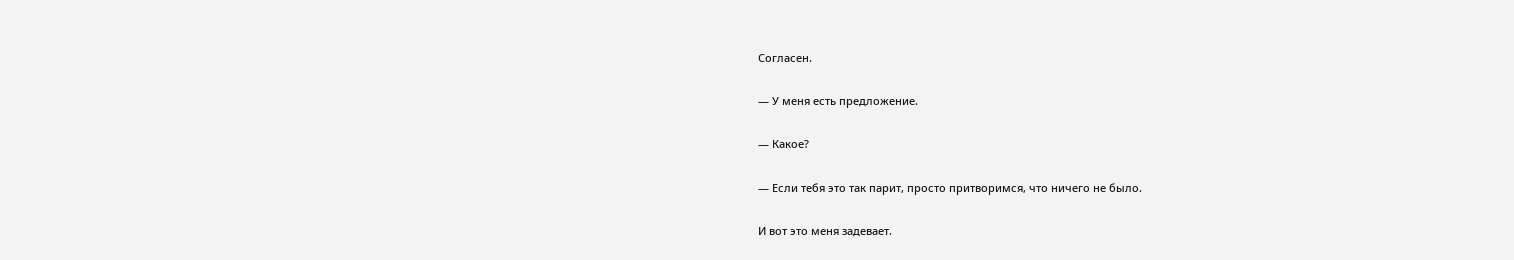Согласен.

— У меня есть предложение.

— Какое?

— Если тебя это так парит, просто притворимся, что ничего не было.

И вот это меня задевает.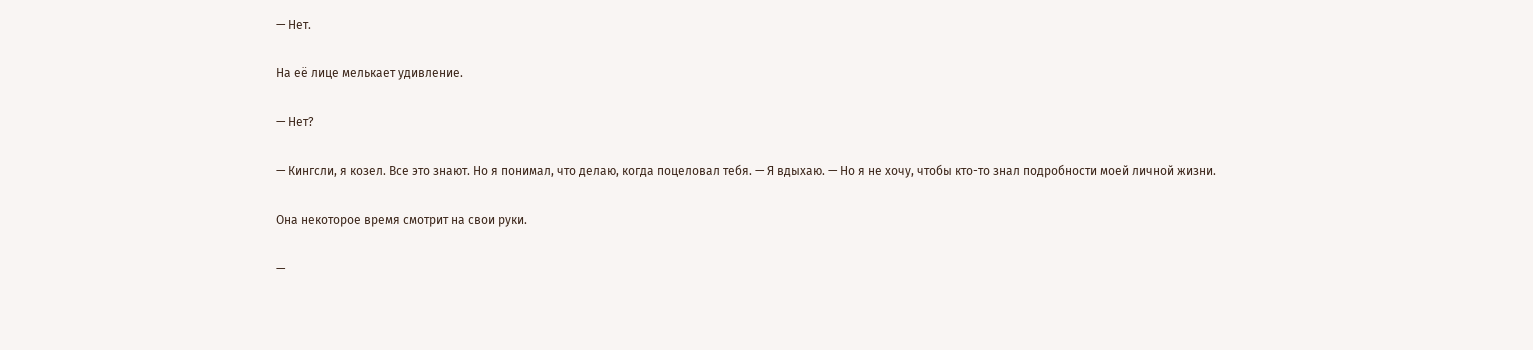— Нет.

На её лице мелькает удивление.

— Нет?

— Кингсли, я козел. Все это знают. Но я понимал, что делаю, когда поцеловал тебя. — Я вдыхаю. — Но я не хочу, чтобы кто-то знал подробности моей личной жизни.

Она некоторое время смотрит на свои руки.

—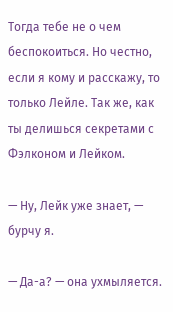Тогда тебе не о чем беспокоиться. Но честно, если я кому и расскажу, то только Лейле. Так же, как ты делишься секретами с Фэлконом и Лейком.

— Ну, Лейк уже знает, — бурчу я.

— Да-а? — она ухмыляется.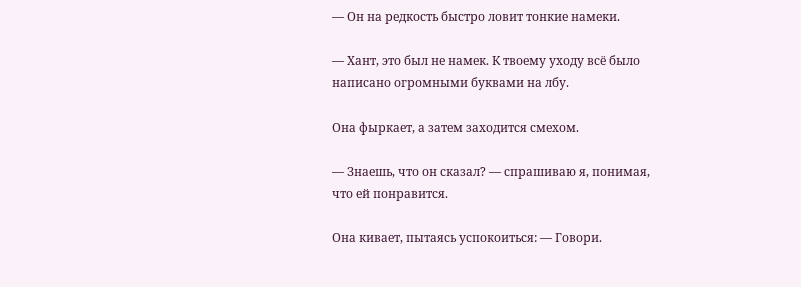— Он на редкость быстро ловит тонкие намеки.

— Хант, это был не намек. К твоему уходу всё было написано огромными буквами на лбу.

Она фыркает, а затем заходится смехом.

— Знаешь, что он сказал? — спрашиваю я, понимая, что ей понравится.

Она кивает, пытаясь успокоиться: — Говори.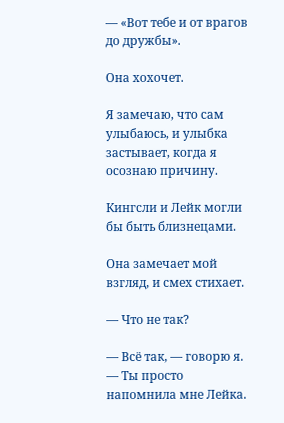— «Вот тебе и от врагов до дружбы».

Она хохочет.

Я замечаю, что сам улыбаюсь, и улыбка застывает, когда я осознаю причину.

Кингсли и Лейк могли бы быть близнецами.

Она замечает мой взгляд, и смех стихает.

— Что не так?

— Всё так, — говорю я. — Ты просто напомнила мне Лейка.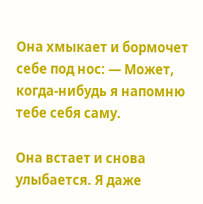Она хмыкает и бормочет себе под нос: — Может, когда-нибудь я напомню тебе себя саму.

Она встает и снова улыбается. Я даже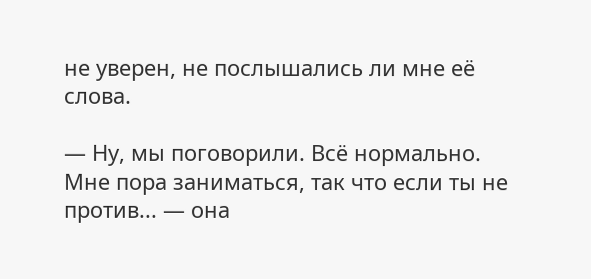не уверен, не послышались ли мне её слова.

— Ну, мы поговорили. Всё нормально. Мне пора заниматься, так что если ты не против... — она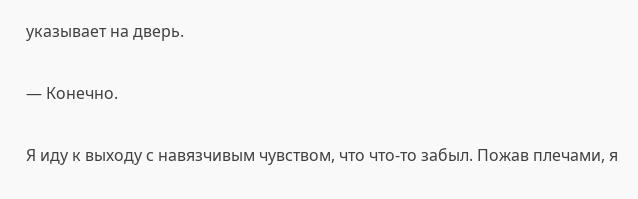указывает на дверь.

— Конечно.

Я иду к выходу с навязчивым чувством, что что-то забыл. Пожав плечами, я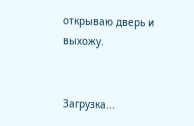открываю дверь и выхожу.


Загрузка...